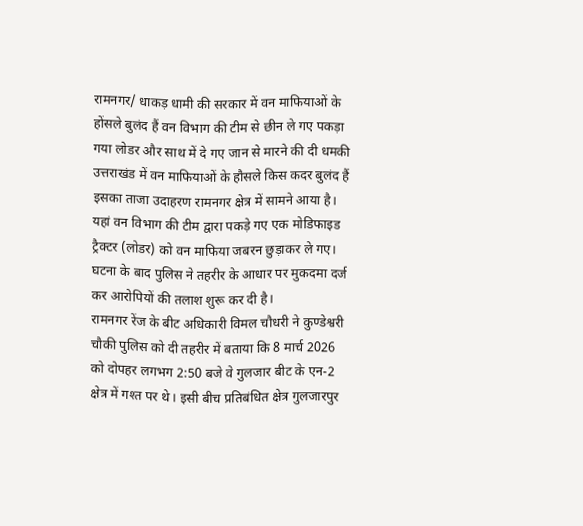रामनगर/ धाकड़ धामी की सरकार में वन माफियाओं के होंसले बुलंद हैं वन विभाग की टीम से छीन ले गए पकड़ा गया लोडर और साथ में दे गए जान से मारने की दी धमकी उत्तराखंड में वन माफियाओं के हौसले किस कदर बुलंद हैं इसका ताजा उदाहरण रामनगर क्षेत्र में सामने आया है। यहां वन विभाग की टीम द्वारा पकड़े गए एक मोडिफाइड ट्रैक्टर (लोडर) को वन माफिया जबरन छुड़ाकर ले गए। घटना के बाद पुलिस ने तहरीर के आधार पर मुकदमा दर्ज कर आरोपियों की तलाश शुरू कर दी है।
रामनगर रेंज के बीट अधिकारी विमल चौधरी ने कुण्डेश्वरी चौकी पुलिस को दी तहरीर में बताया कि 8 मार्च 2026 को दोपहर लगभग 2:50 बजे वे गुलजार बीट के एन-2 क्षेत्र में गश्त पर थे। इसी बीच प्रतिबंधित क्षेत्र गुलजारपुर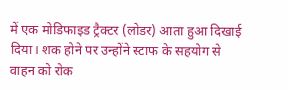में एक मोडिफाइड ट्रैक्टर (लोडर) आता हुआ दिखाई दिया। शक होने पर उन्होंने स्टाफ के सहयोग से वाहन को रोक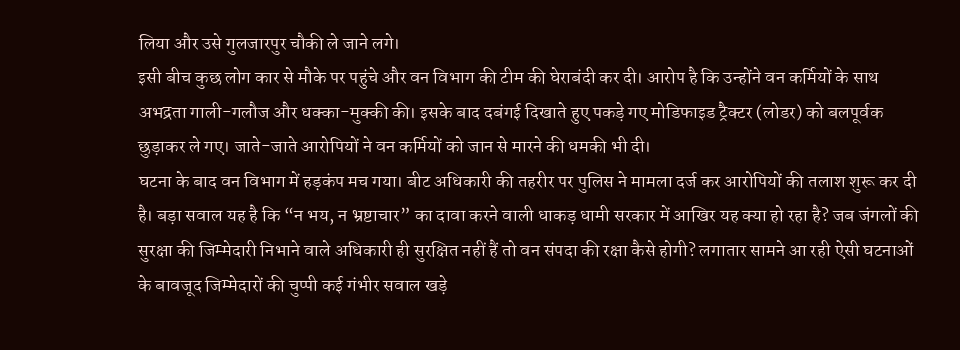लिया और उसे गुलजारपुर चौकी ले जाने लगे।
इसी बीच कुछ लोग कार से मौके पर पहुंचे और वन विभाग की टीम की घेराबंदी कर दी। आरोप है कि उन्होंने वन कर्मियों के साथ अभद्रता गाली-गलौज और धक्का-मुक्की की। इसके बाद दबंगई दिखाते हुए पकड़े गए मोडिफाइड ट्रैक्टर (लोडर) को बलपूर्वक छुड़ाकर ले गए। जाते-जाते आरोपियों ने वन कर्मियों को जान से मारने की धमकी भी दी।
घटना के बाद वन विभाग में हड़कंप मच गया। बीट अधिकारी की तहरीर पर पुलिस ने मामला दर्ज कर आरोपियों की तलाश शुरू कर दी है। बड़ा सवाल यह है कि “न भय, न भ्रष्टाचार” का दावा करने वाली धाकड़ धामी सरकार में आखिर यह क्या हो रहा है? जब जंगलों की सुरक्षा की जिम्मेदारी निभाने वाले अधिकारी ही सुरक्षित नहीं हैं तो वन संपदा की रक्षा कैसे होगी? लगातार सामने आ रही ऐसी घटनाओं के बावजूद जिम्मेदारों की चुप्पी कई गंभीर सवाल खड़े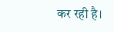कर रही है।